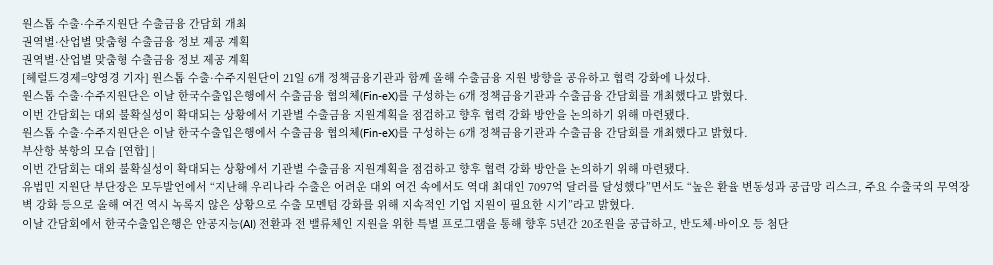원스톱 수출·수주지원단 수출금융 간담회 개최
권역별·산업별 맞춤형 수출금융 정보 제공 계획
권역별·산업별 맞춤형 수출금융 정보 제공 계획
[헤럴드경제=양영경 기자] 원스톱 수출·수주지원단이 21일 6개 정책금융기관과 함께 올해 수출금융 지원 방향을 공유하고 협력 강화에 나섰다.
원스톱 수출·수주지원단은 이날 한국수출입은행에서 수출금융 협의체(Fin-eX)를 구성하는 6개 정책금융기관과 수출금융 간담회를 개최했다고 밝혔다.
이번 간담회는 대외 불확실성이 확대되는 상황에서 기관별 수출금융 지원계획을 점검하고 향후 협력 강화 방안을 논의하기 위해 마련됐다.
원스톱 수출·수주지원단은 이날 한국수출입은행에서 수출금융 협의체(Fin-eX)를 구성하는 6개 정책금융기관과 수출금융 간담회를 개최했다고 밝혔다.
부산항 북항의 모습 [연합] |
이번 간담회는 대외 불확실성이 확대되는 상황에서 기관별 수출금융 지원계획을 점검하고 향후 협력 강화 방안을 논의하기 위해 마련됐다.
유법민 지원단 부단장은 모두발언에서 “지난해 우리나라 수출은 어려운 대외 여건 속에서도 역대 최대인 7097억 달러를 달성했다”면서도 “높은 환율 변동성과 공급망 리스크, 주요 수출국의 무역장벽 강화 등으로 올해 여건 역시 녹록지 않은 상황으로 수출 모멘텀 강화를 위해 지속적인 기업 지원이 필요한 시기”라고 밝혔다.
이날 간담회에서 한국수출입은행은 안공지능(AI) 전환과 전 밸류체인 지원을 위한 특별 프로그램을 통해 향후 5년간 20조원을 공급하고, 반도체·바이오 등 첨단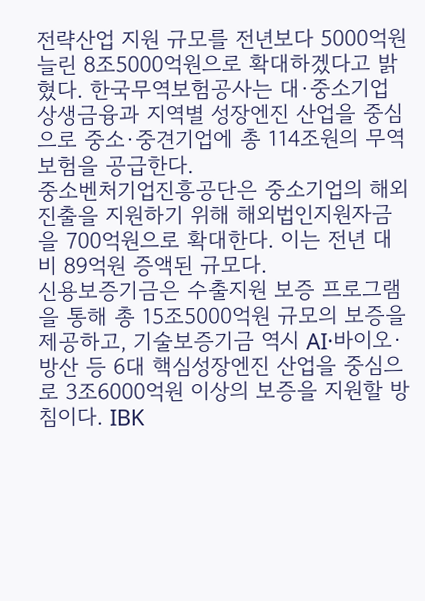전략산업 지원 규모를 전년보다 5000억원 늘린 8조5000억원으로 확대하겠다고 밝혔다. 한국무역보험공사는 대·중소기업 상생금융과 지역별 성장엔진 산업을 중심으로 중소·중견기업에 총 114조원의 무역보험을 공급한다.
중소벤처기업진흥공단은 중소기업의 해외 진출을 지원하기 위해 해외법인지원자금을 700억원으로 확대한다. 이는 전년 대비 89억원 증액된 규모다.
신용보증기금은 수출지원 보증 프로그램을 통해 총 15조5000억원 규모의 보증을 제공하고, 기술보증기금 역시 AI·바이오·방산 등 6대 핵심성장엔진 산업을 중심으로 3조6000억원 이상의 보증을 지원할 방침이다. IBK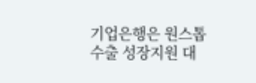기업은행은 원스톱 수출 성장지원 대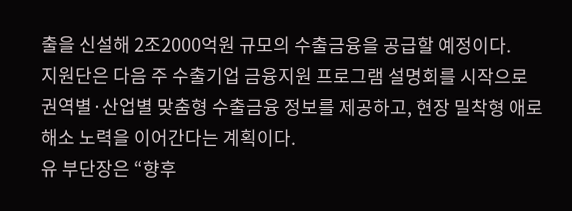출을 신설해 2조2000억원 규모의 수출금융을 공급할 예정이다.
지원단은 다음 주 수출기업 금융지원 프로그램 설명회를 시작으로 권역별·산업별 맞춤형 수출금융 정보를 제공하고, 현장 밀착형 애로 해소 노력을 이어간다는 계획이다.
유 부단장은 “향후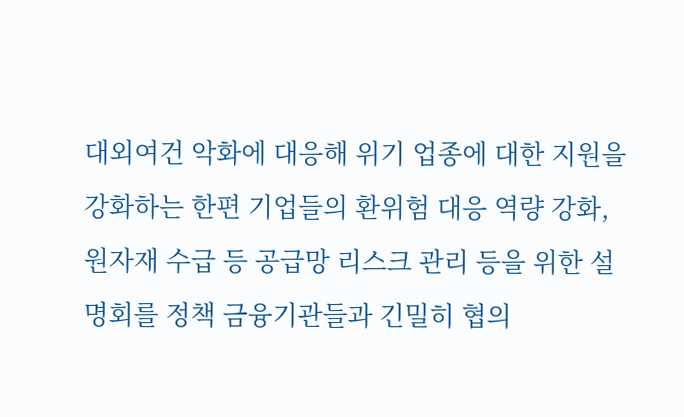대외여건 악화에 대응해 위기 업종에 대한 지원을 강화하는 한편 기업들의 환위험 대응 역량 강화, 원자재 수급 등 공급망 리스크 관리 등을 위한 설명회를 정책 금융기관들과 긴밀히 협의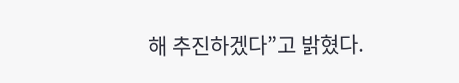해 추진하겠다”고 밝혔다.